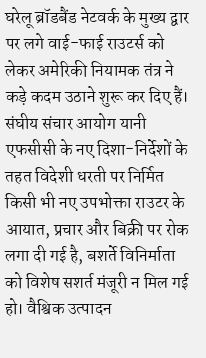घरेलू ब्रॉडबैंड नेटवर्क के मुख्य द्वार पर लगे वाई-फाई राउटर्स को लेकर अमेरिकी नियामक तंत्र ने कड़े कदम उठाने शुरू कर दिए हैं। संघीय संचार आयोग यानी एफसीसी के नए दिशा-निर्देशों के तहत विदेशी धरती पर निर्मित किसी भी नए उपभोक्ता राउटर के आयात, प्रचार और बिक्री पर रोक लगा दी गई है, बशर्ते विनिर्माता को विशेष सशर्त मंजूरी न मिल गई हो। वैश्विक उत्पादन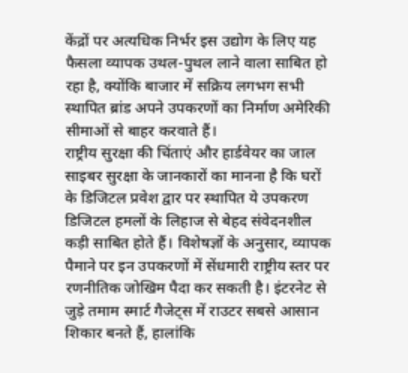केंद्रों पर अत्यधिक निर्भर इस उद्योग के लिए यह फैसला व्यापक उथल-पुथल लाने वाला साबित हो रहा है, क्योंकि बाजार में सक्रिय लगभग सभी स्थापित ब्रांड अपने उपकरणों का निर्माण अमेरिकी सीमाओं से बाहर करवाते हैं।
राष्ट्रीय सुरक्षा की चिंताएं और हार्डवेयर का जाल
साइबर सुरक्षा के जानकारों का मानना है कि घरों के डिजिटल प्रवेश द्वार पर स्थापित ये उपकरण डिजिटल हमलों के लिहाज से बेहद संवेदनशील कड़ी साबित होते हैं। विशेषज्ञों के अनुसार, व्यापक पैमाने पर इन उपकरणों में सेंधमारी राष्ट्रीय स्तर पर रणनीतिक जोखिम पैदा कर सकती है। इंटरनेट से जुड़े तमाम स्मार्ट गैजेट्स में राउटर सबसे आसान शिकार बनते हैं, हालांकि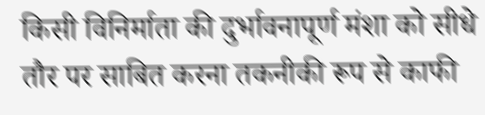किसी विनिर्माता की दुर्भावनापूर्ण मंशा को सीधे तौर पर साबित करना तकनीकी रूप से काफी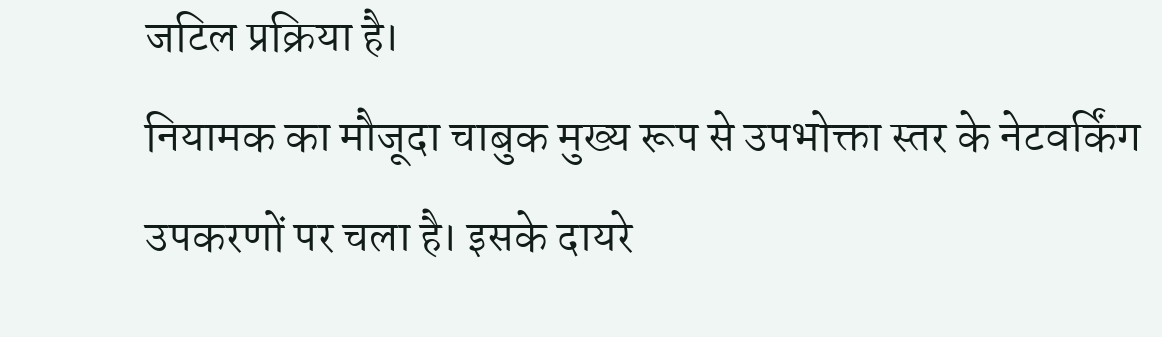जटिल प्रक्रिया है।
नियामक का मौजूदा चाबुक मुख्य रूप से उपभोक्ता स्तर के नेटवर्किंग उपकरणों पर चला है। इसके दायरे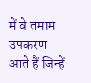में वे तमाम उपकरण आते हैं जिन्हें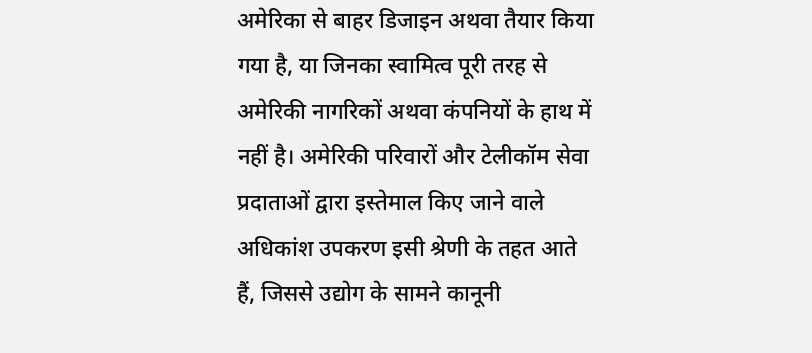अमेरिका से बाहर डिजाइन अथवा तैयार किया गया है, या जिनका स्वामित्व पूरी तरह से अमेरिकी नागरिकों अथवा कंपनियों के हाथ में नहीं है। अमेरिकी परिवारों और टेलीकॉम सेवा प्रदाताओं द्वारा इस्तेमाल किए जाने वाले अधिकांश उपकरण इसी श्रेणी के तहत आते हैं, जिससे उद्योग के सामने कानूनी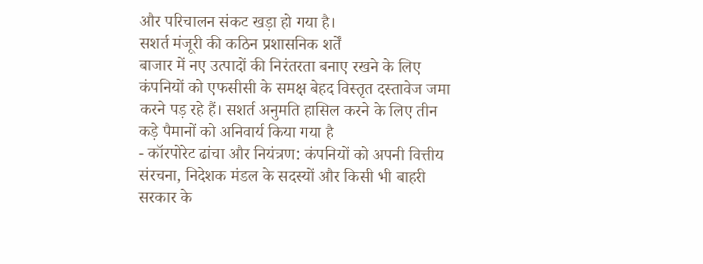और परिचालन संकट खड़ा हो गया है।
सशर्त मंजूरी की कठिन प्रशासनिक शर्तें
बाजार में नए उत्पादों की निरंतरता बनाए रखने के लिए कंपनियों को एफसीसी के समक्ष बेहद विस्तृत दस्तावेज जमा करने पड़ रहे हैं। सशर्त अनुमति हासिल करने के लिए तीन कड़े पैमानों को अनिवार्य किया गया है
- कॉरपोरेट ढांचा और नियंत्रण: कंपनियों को अपनी वित्तीय संरचना, निदेशक मंडल के सदस्यों और किसी भी बाहरी सरकार के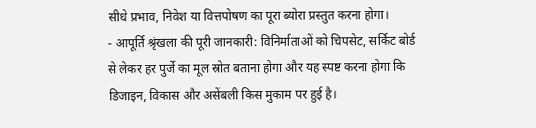सीधे प्रभाव, निवेश या वित्तपोषण का पूरा ब्योरा प्रस्तुत करना होगा।
- आपूर्ति श्रृंखला की पूरी जानकारी: विनिर्माताओं को चिपसेट, सर्किट बोर्ड से लेकर हर पुर्जे का मूल स्रोत बताना होगा और यह स्पष्ट करना होगा कि डिजाइन, विकास और असेंबली किस मुकाम पर हुई है।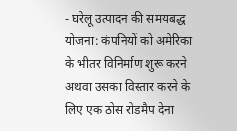- घरेलू उत्पादन की समयबद्ध योजना: कंपनियों को अमेरिका के भीतर विनिर्माण शुरू करने अथवा उसका विस्तार करने के लिए एक ठोस रोडमैप देना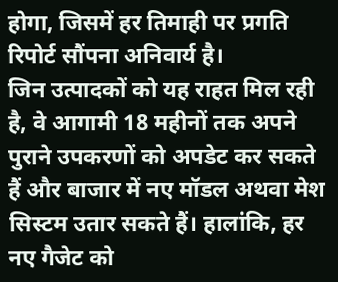होगा, जिसमें हर तिमाही पर प्रगति रिपोर्ट सौंपना अनिवार्य है।
जिन उत्पादकों को यह राहत मिल रही है, वे आगामी 18 महीनों तक अपने पुराने उपकरणों को अपडेट कर सकते हैं और बाजार में नए मॉडल अथवा मेश सिस्टम उतार सकते हैं। हालांकि, हर नए गैजेट को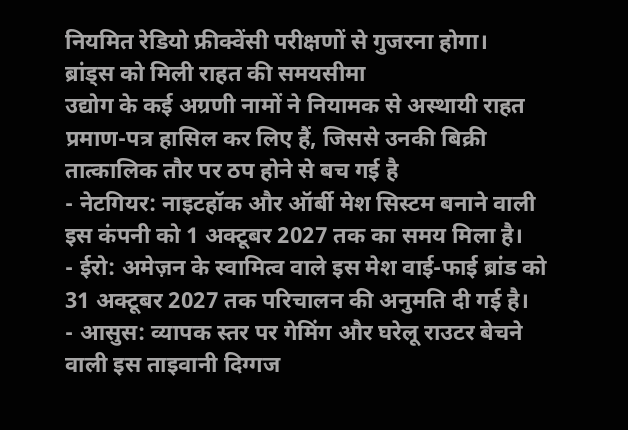नियमित रेडियो फ्रीक्वेंसी परीक्षणों से गुजरना होगा।
ब्रांड्स को मिली राहत की समयसीमा
उद्योग के कई अग्रणी नामों ने नियामक से अस्थायी राहत प्रमाण-पत्र हासिल कर लिए हैं, जिससे उनकी बिक्री तात्कालिक तौर पर ठप होने से बच गई है
- नेटगियर: नाइटहॉक और ऑर्बी मेश सिस्टम बनाने वाली इस कंपनी को 1 अक्टूबर 2027 तक का समय मिला है।
- ईरो: अमेज़न के स्वामित्व वाले इस मेश वाई-फाई ब्रांड को 31 अक्टूबर 2027 तक परिचालन की अनुमति दी गई है।
- आसुस: व्यापक स्तर पर गेमिंग और घरेलू राउटर बेचने वाली इस ताइवानी दिग्गज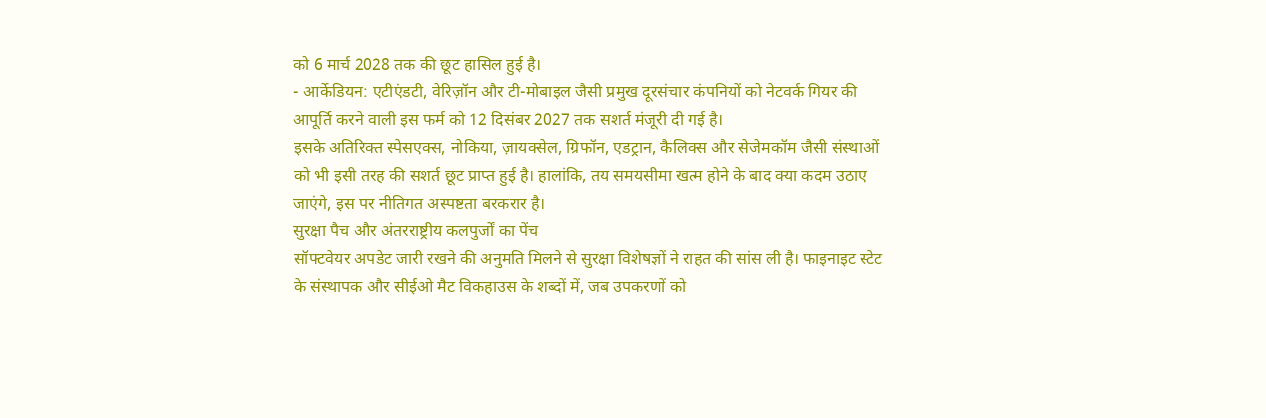को 6 मार्च 2028 तक की छूट हासिल हुई है।
- आर्केडियन: एटीएंडटी, वेरिज़ॉन और टी-मोबाइल जैसी प्रमुख दूरसंचार कंपनियों को नेटवर्क गियर की आपूर्ति करने वाली इस फर्म को 12 दिसंबर 2027 तक सशर्त मंजूरी दी गई है।
इसके अतिरिक्त स्पेसएक्स, नोकिया, ज़ायक्सेल, ग्रिफॉन, एडट्रान, कैलिक्स और सेजेमकॉम जैसी संस्थाओं को भी इसी तरह की सशर्त छूट प्राप्त हुई है। हालांकि, तय समयसीमा खत्म होने के बाद क्या कदम उठाए जाएंगे, इस पर नीतिगत अस्पष्टता बरकरार है।
सुरक्षा पैच और अंतरराष्ट्रीय कलपुर्जों का पेंच
सॉफ्टवेयर अपडेट जारी रखने की अनुमति मिलने से सुरक्षा विशेषज्ञों ने राहत की सांस ली है। फाइनाइट स्टेट के संस्थापक और सीईओ मैट विकहाउस के शब्दों में, जब उपकरणों को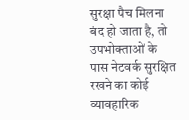सुरक्षा पैच मिलना बंद हो जाता है, तो उपभोक्ताओं के पास नेटवर्क सुरक्षित रखने का कोई व्यावहारिक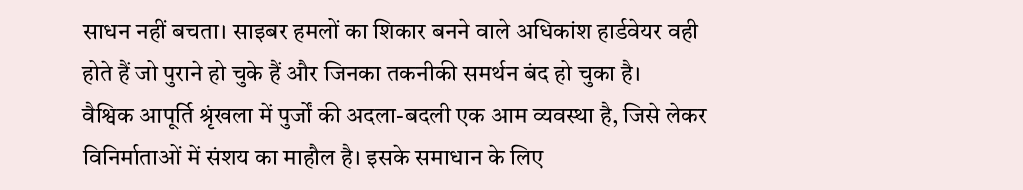साधन नहीं बचता। साइबर हमलों का शिकार बनने वाले अधिकांश हार्डवेयर वही होते हैं जो पुराने हो चुके हैं और जिनका तकनीकी समर्थन बंद हो चुका है।
वैश्विक आपूर्ति श्रृंखला में पुर्जों की अदला-बदली एक आम व्यवस्था है, जिसे लेकर विनिर्माताओं में संशय का माहौल है। इसके समाधान के लिए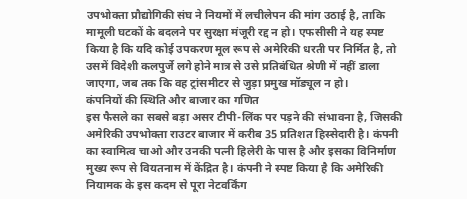उपभोक्ता प्रौद्योगिकी संघ ने नियमों में लचीलेपन की मांग उठाई है, ताकि मामूली घटकों के बदलने पर सुरक्षा मंजूरी रद्द न हो। एफसीसी ने यह स्पष्ट किया है कि यदि कोई उपकरण मूल रूप से अमेरिकी धरती पर निर्मित है, तो उसमें विदेशी कलपुर्जे लगे होने मात्र से उसे प्रतिबंधित श्रेणी में नहीं डाला जाएगा, जब तक कि वह ट्रांसमीटर से जुड़ा प्रमुख मॉड्यूल न हो।
कंपनियों की स्थिति और बाजार का गणित
इस फैसले का सबसे बड़ा असर टीपी-लिंक पर पड़ने की संभावना है, जिसकी अमेरिकी उपभोक्ता राउटर बाजार में करीब 35 प्रतिशत हिस्सेदारी है। कंपनी का स्वामित्व चाओ और उनकी पत्नी हिलेरी के पास है और इसका विनिर्माण मुख्य रूप से वियतनाम में केंद्रित है। कंपनी ने स्पष्ट किया है कि अमेरिकी नियामक के इस कदम से पूरा नेटवर्किंग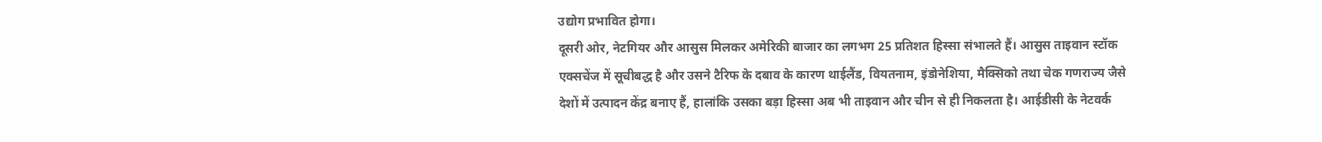उद्योग प्रभावित होगा।
दूसरी ओर, नेटगियर और आसुस मिलकर अमेरिकी बाजार का लगभग 25 प्रतिशत हिस्सा संभालते हैं। आसुस ताइवान स्टॉक एक्सचेंज में सूचीबद्ध है और उसने टैरिफ के दबाव के कारण थाईलैंड, वियतनाम, इंडोनेशिया, मैक्सिको तथा चेक गणराज्य जैसे देशों में उत्पादन केंद्र बनाए हैं, हालांकि उसका बड़ा हिस्सा अब भी ताइवान और चीन से ही निकलता है। आईडीसी के नेटवर्क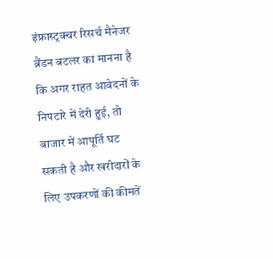इंफ्रास्ट्रक्चर रिसर्च मैनेजर ब्रैंडन बटलर का मानना है कि अगर राहत आवेदनों के निपटारे में देरी हुई, तो बाजार में आपूर्ति घट सकती है और खरीदारों के लिए उपकरणों की कीमतें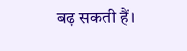बढ़ सकती हैं।